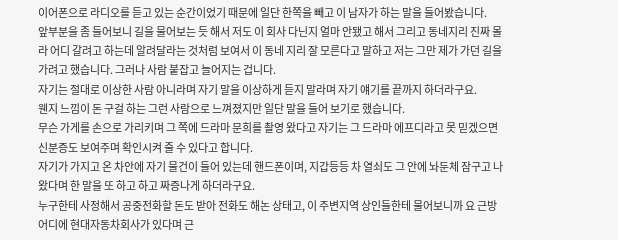이어폰으로 라디오를 듣고 있는 순간이었기 때문에 일단 한쪽을 빼고 이 남자가 하는 말을 들어봤습니다.
앞부분을 좀 들어보니 길을 물어보는 듯 해서 저도 이 회사 다닌지 얼마 안됐고 해서 그리고 동네지리 진짜 몰라 어디 갈려고 하는데 알려달라는 것처럼 보여서 이 동네 지리 잘 모른다고 말하고 저는 그만 제가 가던 길을 가려고 했습니다. 그러나 사람 붙잡고 늘어지는 겁니다.
자기는 절대로 이상한 사람 아니라며 자기 말을 이상하게 듣지 말라며 자기 얘기를 끝까지 하더라구요.
웬지 느낌이 돈 구걸 하는 그런 사람으로 느껴졌지만 일단 말을 들어 보기로 했습니다.
무슨 가게를 손으로 가리키며 그 쪽에 드라마 문희를 촬영 왔다고 자기는 그 드라마 에프디라고 못 믿겠으면 신분증도 보여주며 확인시켜 줄 수 있다고 합니다.
자기가 가지고 온 차안에 자기 물건이 들어 있는데 핸드폰이며, 지갑등등 차 열쇠도 그 안에 놔둔체 잠구고 나왔다며 한 말을 또 하고 하고 짜증나게 하더라구요.
누구한테 사정해서 공중전화할 돈도 받아 전화도 해논 상태고, 이 주변지역 상인들한테 물어보니까 요 근방 어디에 현대자동차회사가 있다며 근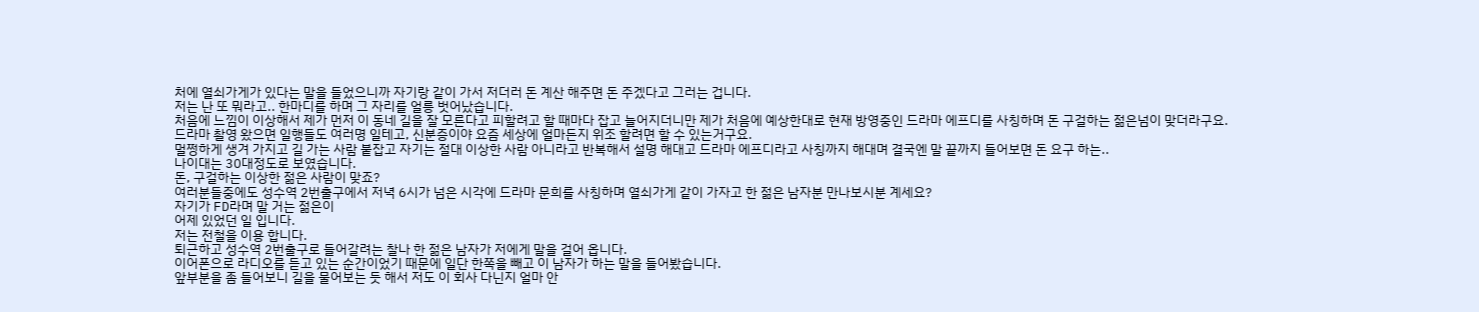처에 열쇠가게가 있다는 말을 들었으니까 자기랑 같이 가서 저더러 돈 계산 해주면 돈 주겠다고 그러는 겁니다.
저는 난 또 뭐라고.. 한마디를 하며 그 자리를 얼릉 벗어났습니다.
처음에 느낌이 이상해서 제가 먼저 이 동네 길을 잘 모른다고 피할려고 할 때마다 잡고 늘어지더니만 제가 처음에 예상한대로 현재 방영중인 드라마 에프디를 사칭하며 돈 구걸하는 젊은넘이 맞더라구요.
드라마 촬영 왔으면 일행들도 여러명 일테고, 신분증이야 요즘 세상에 얼마든지 위조 할려면 할 수 있는거구요.
멀쩡하게 생겨 가지고 길 가는 사람 붙잡고 자기는 절대 이상한 사람 아니라고 반복해서 설명 해대고 드라마 에프디라고 사칭까지 해대며 결국엔 말 끝까지 들어보면 돈 요구 하는..
나이대는 30대정도로 보였습니다.
돈, 구걸하는 이상한 젊은 사람이 맞죠?
여러분들중에도 성수역 2번출구에서 저녁 6시가 넘은 시각에 드라마 문희를 사칭하며 열쇠가게 같이 가자고 한 젊은 남자분 만나보시분 계세요?
자기가 FD라며 말 거는 젊은이
어제 있었던 일 입니다.
저는 전철을 이용 합니다.
퇴근하고 성수역 2번출구로 들어갈려는 찰나 한 젊은 남자가 저에게 말을 걸어 옵니다.
이어폰으로 라디오를 듣고 있는 순간이었기 때문에 일단 한쪽을 빼고 이 남자가 하는 말을 들어봤습니다.
앞부분을 좀 들어보니 길을 물어보는 듯 해서 저도 이 회사 다닌지 얼마 안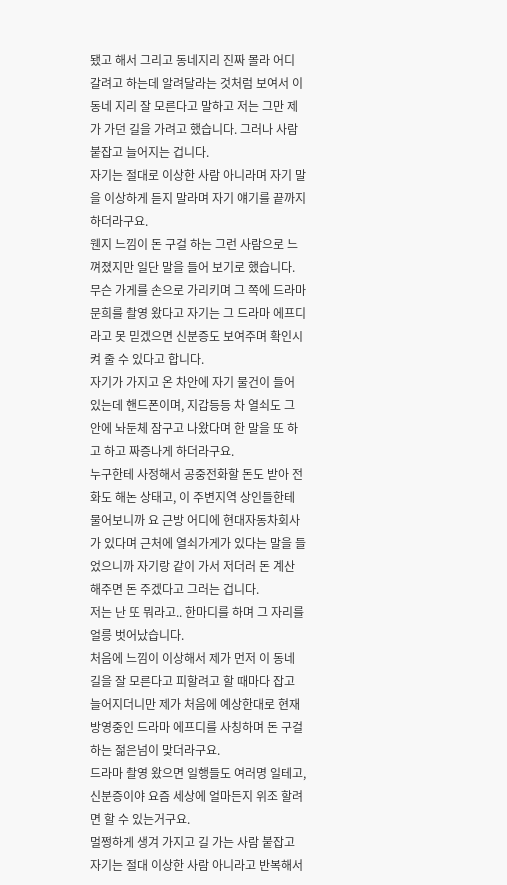됐고 해서 그리고 동네지리 진짜 몰라 어디 갈려고 하는데 알려달라는 것처럼 보여서 이 동네 지리 잘 모른다고 말하고 저는 그만 제가 가던 길을 가려고 했습니다. 그러나 사람 붙잡고 늘어지는 겁니다.
자기는 절대로 이상한 사람 아니라며 자기 말을 이상하게 듣지 말라며 자기 얘기를 끝까지 하더라구요.
웬지 느낌이 돈 구걸 하는 그런 사람으로 느껴졌지만 일단 말을 들어 보기로 했습니다.
무슨 가게를 손으로 가리키며 그 쪽에 드라마 문희를 촬영 왔다고 자기는 그 드라마 에프디라고 못 믿겠으면 신분증도 보여주며 확인시켜 줄 수 있다고 합니다.
자기가 가지고 온 차안에 자기 물건이 들어 있는데 핸드폰이며, 지갑등등 차 열쇠도 그 안에 놔둔체 잠구고 나왔다며 한 말을 또 하고 하고 짜증나게 하더라구요.
누구한테 사정해서 공중전화할 돈도 받아 전화도 해논 상태고, 이 주변지역 상인들한테 물어보니까 요 근방 어디에 현대자동차회사가 있다며 근처에 열쇠가게가 있다는 말을 들었으니까 자기랑 같이 가서 저더러 돈 계산 해주면 돈 주겠다고 그러는 겁니다.
저는 난 또 뭐라고.. 한마디를 하며 그 자리를 얼릉 벗어났습니다.
처음에 느낌이 이상해서 제가 먼저 이 동네 길을 잘 모른다고 피할려고 할 때마다 잡고 늘어지더니만 제가 처음에 예상한대로 현재 방영중인 드라마 에프디를 사칭하며 돈 구걸하는 젊은넘이 맞더라구요.
드라마 촬영 왔으면 일행들도 여러명 일테고, 신분증이야 요즘 세상에 얼마든지 위조 할려면 할 수 있는거구요.
멀쩡하게 생겨 가지고 길 가는 사람 붙잡고 자기는 절대 이상한 사람 아니라고 반복해서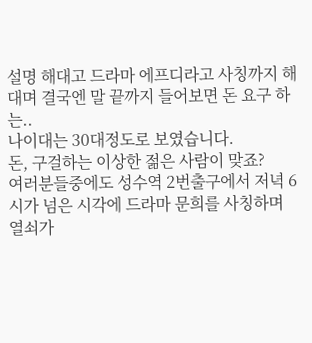설명 해대고 드라마 에프디라고 사칭까지 해대며 결국엔 말 끝까지 들어보면 돈 요구 하는..
나이대는 30대정도로 보였습니다.
돈, 구걸하는 이상한 젊은 사람이 맞죠?
여러분들중에도 성수역 2번출구에서 저녁 6시가 넘은 시각에 드라마 문희를 사칭하며 열쇠가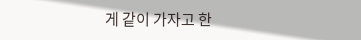게 같이 가자고 한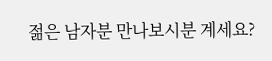젊은 남자분 만나보시분 계세요?